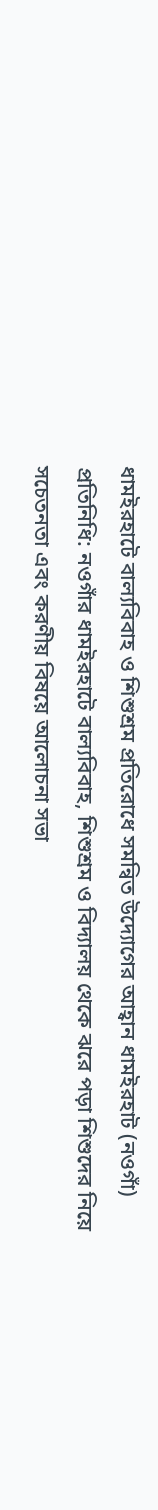ধামইরহাটে বাল্যবিবাহ ও শিশুশ্রম প্রতিরোধে সমন্বিত উদ্যোগের আহ্বান ধামইরহাট (নওগাঁ) প্রতিনিধি: নওগাঁর ধামইরহাটে বাল্যবিবাহ, শিশুশ্রম ও বিদ্যালয় থেকে ঝরে পড়া শিশুদের নিয়ে সচেতনতা এবং করণীয় বিষয়ে আলোচনা সভা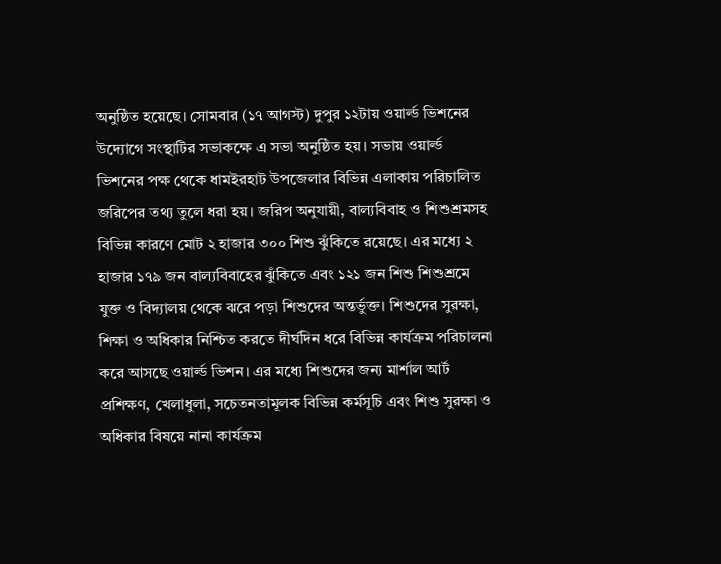অনুষ্ঠিত হয়েছে। সোমবার (১৭ আগস্ট) দুপুর ১২টায় ওয়ার্ল্ড ভিশনের উদ্যোগে সংস্থাটির সভাকক্ষে এ সভা অনুষ্ঠিত হয়। সভায় ওয়ার্ল্ড ভিশনের পক্ষ থেকে ধামইরহাট উপজেলার বিভিন্ন এলাকায় পরিচালিত জরিপের তথ্য তুলে ধরা হয়। জরিপ অনুযায়ী, বাল্যবিবাহ ও শিশুশ্রমসহ বিভিন্ন কারণে মোট ২ হাজার ৩০০ শিশু ঝুঁকিতে রয়েছে। এর মধ্যে ২ হাজার ১৭৯ জন বাল্যবিবাহের ঝুঁকিতে এবং ১২১ জন শিশু শিশুশ্রমে যুক্ত ও বিদ্যালয় থেকে ঝরে পড়া শিশুদের অন্তর্ভুক্ত। শিশুদের সুরক্ষা, শিক্ষা ও অধিকার নিশ্চিত করতে দীর্ঘদিন ধরে বিভিন্ন কার্যক্রম পরিচালনা করে আসছে ওয়ার্ল্ড ভিশন। এর মধ্যে শিশুদের জন্য মার্শাল আর্ট প্রশিক্ষণ, খেলাধুলা, সচেতনতামূলক বিভিন্ন কর্মসূচি এবং শিশু সুরক্ষা ও অধিকার বিষয়ে নানা কার্যক্রম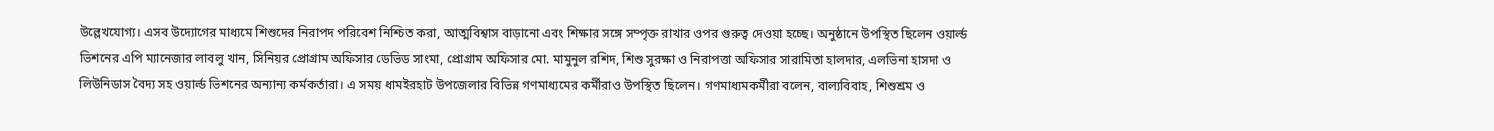উল্লেখযোগ্য। এসব উদ্যোগের মাধ্যমে শিশুদের নিরাপদ পরিবেশ নিশ্চিত করা, আত্মবিশ্বাস বাড়ানো এবং শিক্ষার সঙ্গে সম্পৃক্ত রাখার ওপর গুরুত্ব দেওয়া হচ্ছে। অনুষ্ঠানে উপস্থিত ছিলেন ওয়ার্ল্ড ভিশনের এপি ম্যানেজার লাবলু খান, সিনিয়র প্রোগ্রাম অফিসার ডেভিড সাংমা, প্রোগ্রাম অফিসার মো. মামুনুল রশিদ, শিশু সুরক্ষা ও নিরাপত্তা অফিসার সারামিতা হালদার, এলভিনা হাসদা ও লিউনিডাস বৈদ্য সহ ওয়ার্ল্ড ভিশনের অন্যান্য কর্মকর্তারা। এ সময় ধামইরহাট উপজেলার বিভিন্ন গণমাধ্যমের কর্মীরাও উপস্থিত ছিলেন। গণমাধ্যমকর্মীরা বলেন, বাল্যবিবাহ, শিশুশ্রম ও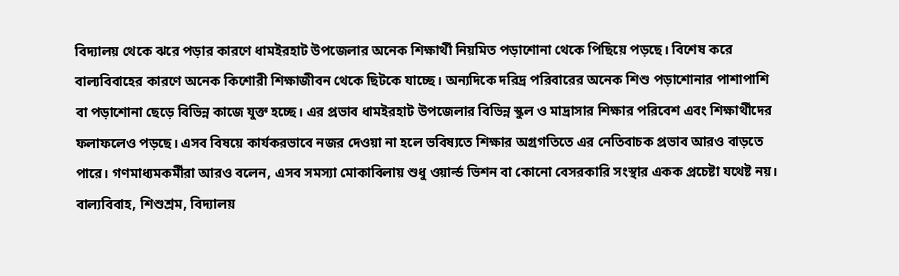বিদ্যালয় থেকে ঝরে পড়ার কারণে ধামইরহাট উপজেলার অনেক শিক্ষার্থী নিয়মিত পড়াশোনা থেকে পিছিয়ে পড়ছে। বিশেষ করে বাল্যবিবাহের কারণে অনেক কিশোরী শিক্ষাজীবন থেকে ছিটকে যাচ্ছে। অন্যদিকে দরিদ্র পরিবারের অনেক শিশু পড়াশোনার পাশাপাশি বা পড়াশোনা ছেড়ে বিভিন্ন কাজে যুক্ত হচ্ছে। এর প্রভাব ধামইরহাট উপজেলার বিভিন্ন স্কুল ও মাদ্রাসার শিক্ষার পরিবেশ এবং শিক্ষার্থীদের ফলাফলেও পড়ছে। এসব বিষয়ে কার্যকরভাবে নজর দেওয়া না হলে ভবিষ্যতে শিক্ষার অগ্রগতিতে এর নেতিবাচক প্রভাব আরও বাড়তে পারে। গণমাধ্যমকর্মীরা আরও বলেন, এসব সমস্যা মোকাবিলায় শুধু ওয়ার্ল্ড ভিশন বা কোনো বেসরকারি সংস্থার একক প্রচেষ্টা যথেষ্ট নয়। বাল্যবিবাহ, শিশুশ্রম, বিদ্যালয়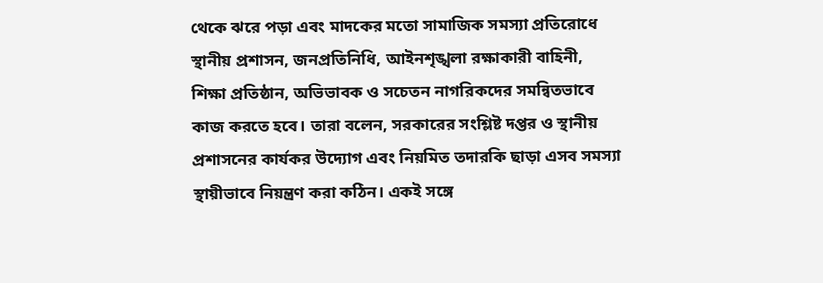থেকে ঝরে পড়া এবং মাদকের মতো সামাজিক সমস্যা প্রতিরোধে স্থানীয় প্রশাসন, জনপ্রতিনিধি, আইনশৃঙ্খলা রক্ষাকারী বাহিনী, শিক্ষা প্রতিষ্ঠান, অভিভাবক ও সচেতন নাগরিকদের সমন্বিতভাবে কাজ করতে হবে। তারা বলেন, সরকারের সংশ্লিষ্ট দপ্তর ও স্থানীয় প্রশাসনের কার্যকর উদ্যোগ এবং নিয়মিত তদারকি ছাড়া এসব সমস্যা স্থায়ীভাবে নিয়ন্ত্রণ করা কঠিন। একই সঙ্গে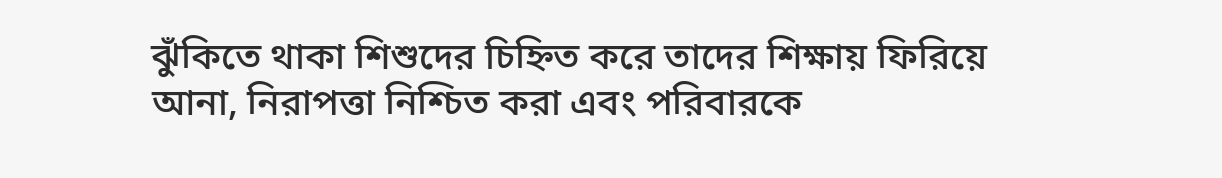ঝুঁকিতে থাকা শিশুদের চিহ্নিত করে তাদের শিক্ষায় ফিরিয়ে আনা, নিরাপত্তা নিশ্চিত করা এবং পরিবারকে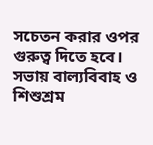সচেতন করার ওপর গুরুত্ব দিতে হবে। সভায় বাল্যবিবাহ ও শিশুশ্রম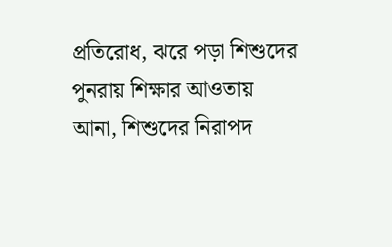প্রতিরোধ, ঝরে পড়া শিশুদের পুনরায় শিক্ষার আওতায় আনা, শিশুদের নিরাপদ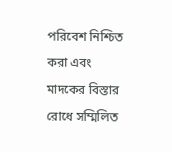পরিবেশ নিশ্চিত করা এবং মাদকের বিস্তার রোধে সম্মিলিত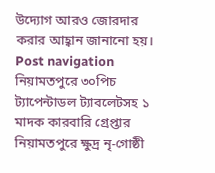উদ্যোগ আরও জোরদার করার আহ্বান জানানো হয়। Post navigation নিয়ামতপুরে ৩০পিচ ট্যাপেন্টাডল ট্যাবলেটসহ ১ মাদক কারবারি গ্রেপ্তার নিয়ামতপুরে ক্ষুদ্র নৃ-গোষ্ঠী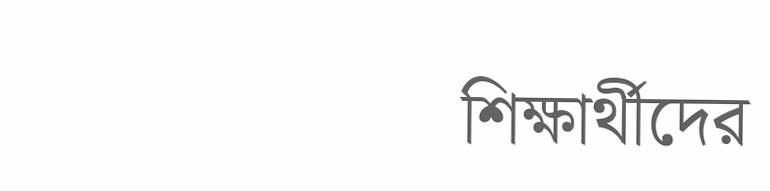শিক্ষার্থীদের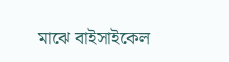মাঝে বাইসাইকেল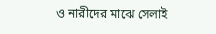ও নারীদের মাঝে সেলাই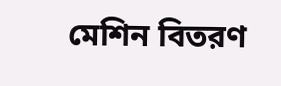মেশিন বিতরণ